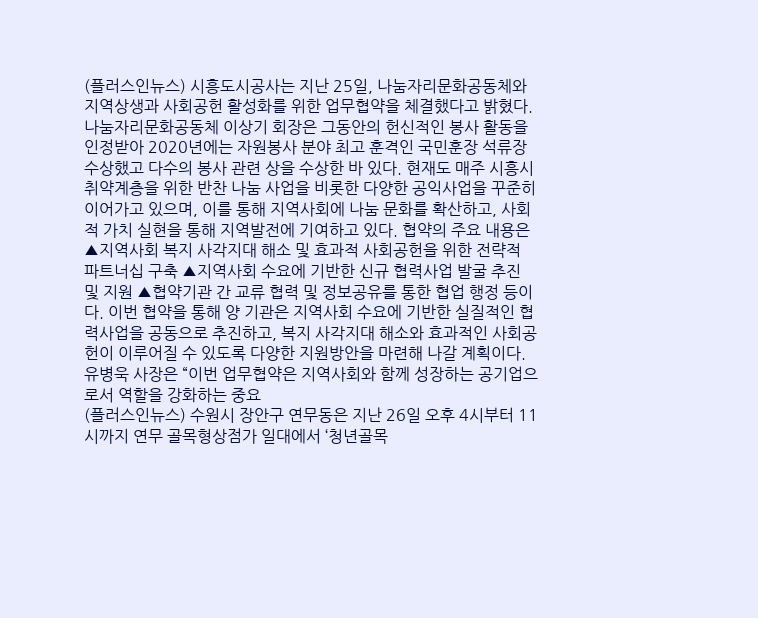(플러스인뉴스) 시흥도시공사는 지난 25일, 나눔자리문화공동체와 지역상생과 사회공헌 활성화를 위한 업무협약을 체결했다고 밝혔다. 나눔자리문화공동체 이상기 회장은 그동안의 헌신적인 봉사 활동을 인정받아 2020년에는 자원봉사 분야 최고 훈격인 국민훈장 석류장 수상했고 다수의 봉사 관련 상을 수상한 바 있다. 현재도 매주 시흥시 취약계층을 위한 반찬 나눔 사업을 비롯한 다양한 공익사업을 꾸준히 이어가고 있으며, 이를 통해 지역사회에 나눔 문화를 확산하고, 사회적 가치 실현을 통해 지역발전에 기여하고 있다. 협약의 주요 내용은 ▲지역사회 복지 사각지대 해소 및 효과적 사회공헌을 위한 전략적 파트너십 구축 ▲지역사회 수요에 기반한 신규 협력사업 발굴 추진 및 지원 ▲협약기관 간 교류 협력 및 정보공유를 통한 협업 행정 등이다. 이번 협약을 통해 양 기관은 지역사회 수요에 기반한 실질적인 협력사업을 공동으로 추진하고, 복지 사각지대 해소와 효과적인 사회공헌이 이루어질 수 있도록 다양한 지원방안을 마련해 나갈 계획이다. 유병욱 사장은 “이번 업무협약은 지역사회와 함께 성장하는 공기업으로서 역할을 강화하는 중요
(플러스인뉴스) 수원시 장안구 연무동은 지난 26일 오후 4시부터 11시까지 연무 골목형상점가 일대에서 ‘청년골목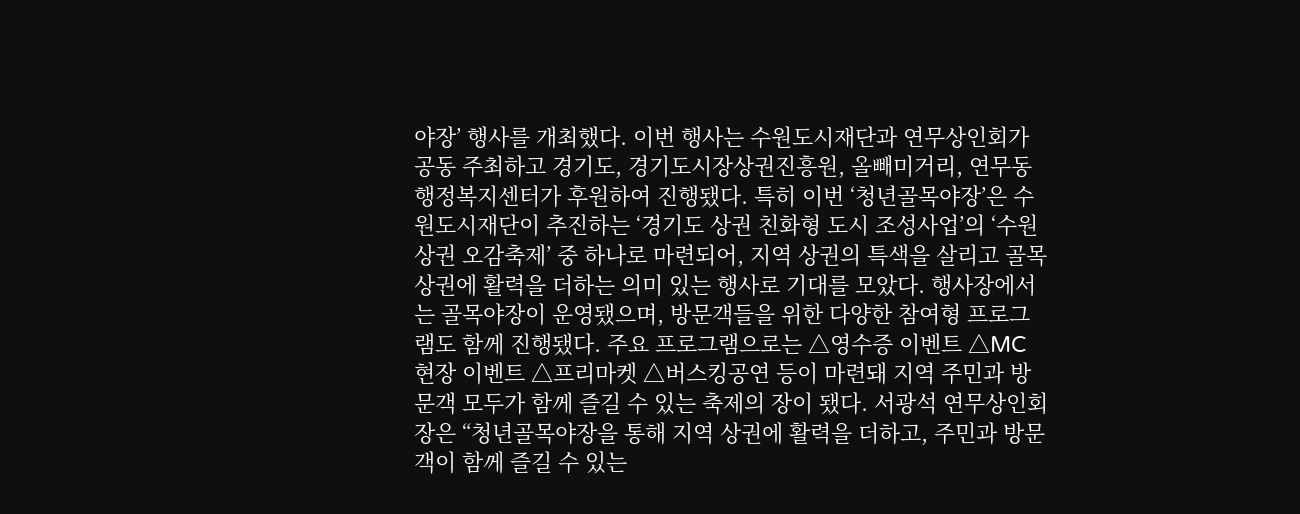야장’ 행사를 개최했다. 이번 행사는 수원도시재단과 연무상인회가 공동 주최하고 경기도, 경기도시장상권진흥원, 올빼미거리, 연무동 행정복지센터가 후원하여 진행됐다. 특히 이번 ‘청년골목야장’은 수원도시재단이 추진하는 ‘경기도 상권 친화형 도시 조성사업’의 ‘수원상권 오감축제’ 중 하나로 마련되어, 지역 상권의 특색을 살리고 골목상권에 활력을 더하는 의미 있는 행사로 기대를 모았다. 행사장에서는 골목야장이 운영됐으며, 방문객들을 위한 다양한 참여형 프로그램도 함께 진행됐다. 주요 프로그램으로는 △영수증 이벤트 △MC 현장 이벤트 △프리마켓 △버스킹공연 등이 마련돼 지역 주민과 방문객 모두가 함께 즐길 수 있는 축제의 장이 됐다. 서광석 연무상인회장은 “청년골목야장을 통해 지역 상권에 활력을 더하고, 주민과 방문객이 함께 즐길 수 있는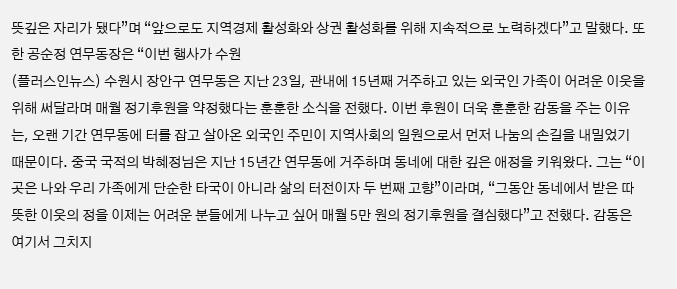뜻깊은 자리가 됐다”며 “앞으로도 지역경제 활성화와 상권 활성화를 위해 지속적으로 노력하겠다”고 말했다. 또한 공순정 연무동장은 “이번 행사가 수원
(플러스인뉴스) 수원시 장안구 연무동은 지난 23일, 관내에 15년째 거주하고 있는 외국인 가족이 어려운 이웃을 위해 써달라며 매월 정기후원을 약정했다는 훈훈한 소식을 전했다. 이번 후원이 더욱 훈훈한 감동을 주는 이유는, 오랜 기간 연무동에 터를 잡고 살아온 외국인 주민이 지역사회의 일원으로서 먼저 나눔의 손길을 내밀었기 때문이다. 중국 국적의 박혜정님은 지난 15년간 연무동에 거주하며 동네에 대한 깊은 애정을 키워왔다. 그는 “이곳은 나와 우리 가족에게 단순한 타국이 아니라 삶의 터전이자 두 번째 고향”이라며, “그동안 동네에서 받은 따뜻한 이웃의 정을 이제는 어려운 분들에게 나누고 싶어 매월 5만 원의 정기후원을 결심했다”고 전했다. 감동은 여기서 그치지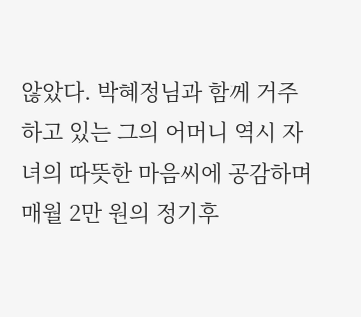않았다. 박혜정님과 함께 거주하고 있는 그의 어머니 역시 자녀의 따뜻한 마음씨에 공감하며 매월 2만 원의 정기후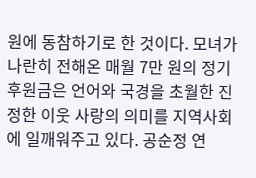원에 동참하기로 한 것이다. 모녀가 나란히 전해온 매월 7만 원의 정기후원금은 언어와 국경을 초월한 진정한 이웃 사랑의 의미를 지역사회에 일깨워주고 있다. 공순정 연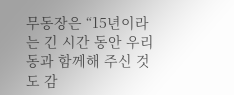무동장은 “15년이라는 긴 시간 동안 우리 동과 함께해 주신 것도 감